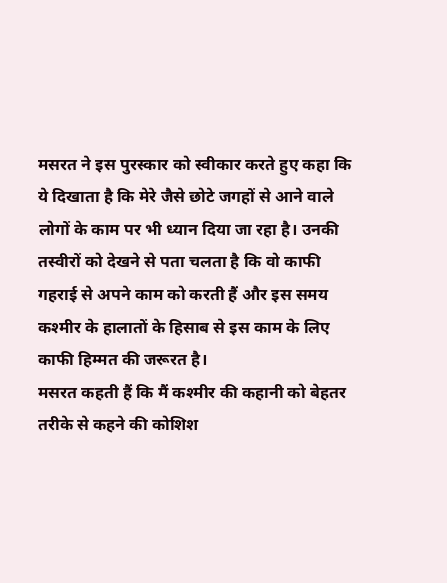मसरत ने इस पुरस्कार को स्वीकार करते हुए कहा कि ये दिखाता है कि मेरे जैसे छोटे जगहों से आने वाले लोगों के काम पर भी ध्यान दिया जा रहा है। उनकी तस्वीरों को देखने से पता चलता है कि वो काफी गहराई से अपने काम को करती हैं और इस समय कश्मीर के हालातों के हिसाब से इस काम के लिए काफी हिम्मत की जरूरत है।
मसरत कहती हैं कि मैं कश्मीर की कहानी को बेहतर तरीके से कहने की कोशिश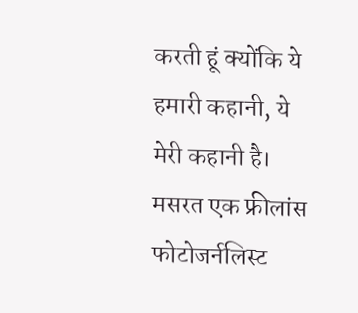करती हूं क्योंकि ये हमारी कहानी, ये मेरी कहानी है। मसरत एक फ्रीलांस फोटोजर्नलिस्ट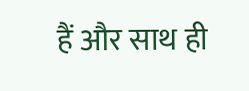हैं और साथ ही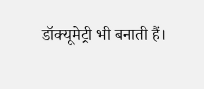डॉक्यूमेट्री भी बनाती हैं।